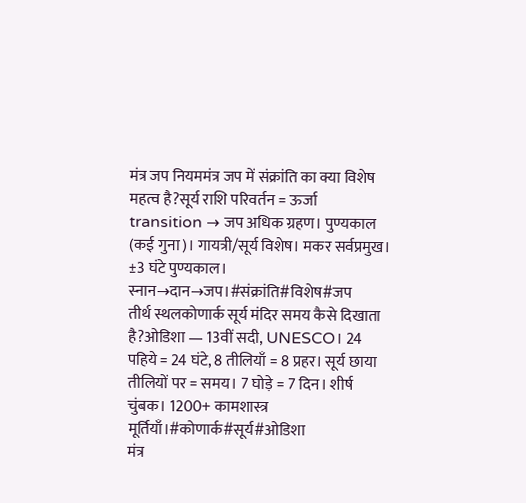मंत्र जप नियममंत्र जप में संक्रांति का क्या विशेष महत्व है?सूर्य राशि परिवर्तन = ऊर्जा transition → जप अधिक ग्रहण। पुण्यकाल (कई गुना)। गायत्री/सूर्य विशेष। मकर सर्वप्रमुख। ±3 घंटे पुण्यकाल। स्नान→दान→जप।#संक्रांति#विशेष#जप
तीर्थ स्थलकोणार्क सूर्य मंदिर समय कैसे दिखाता है?ओडिशा — 13वीं सदी, UNESCO। 24 पहिये = 24 घंटे, 8 तीलियाँ = 8 प्रहर। सूर्य छाया तीलियों पर = समय। 7 घोड़े = 7 दिन। शीर्ष चुंबक। 1200+ कामशास्त्र मूर्तियाँ।#कोणार्क#सूर्य#ओडिशा
मंत्र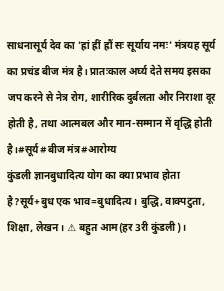साधनासूर्य देव का 'ह्रां ह्रीं ह्रौं सः सूर्याय नमः' मंत्रयह सूर्य का प्रचंड बीज मंत्र है। प्रातःकाल अर्घ्य देते समय इसका जप करने से नेत्र रोग, शारीरिक दुर्बलता और निराशा दूर होती है, तथा आत्मबल और मान-सम्मान में वृद्धि होती है।#सूर्य#बीज मंत्र#आरोग्य
कुंडली ज्ञानबुधादित्य योग का क्या प्रभाव होता है?सूर्य+बुध एक भाव=बुधादित्य। बुद्धि, वाक्पटुता, शिक्षा, लेखन। ⚠ बहुत आम(हर 3री कुंडली)।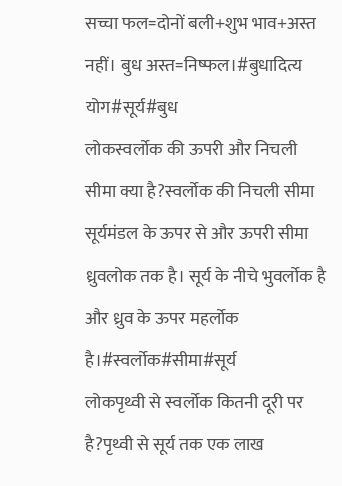सच्चा फल=दोनों बली+शुभ भाव+अस्त नहीं। बुध अस्त=निष्फल।#बुधादित्य योग#सूर्य#बुध
लोकस्वर्लोक की ऊपरी और निचली सीमा क्या है?स्वर्लोक की निचली सीमा सूर्यमंडल के ऊपर से और ऊपरी सीमा ध्रुवलोक तक है। सूर्य के नीचे भुवर्लोक है और ध्रुव के ऊपर महर्लोक है।#स्वर्लोक#सीमा#सूर्य
लोकपृथ्वी से स्वर्लोक कितनी दूरी पर है?पृथ्वी से सूर्य तक एक लाख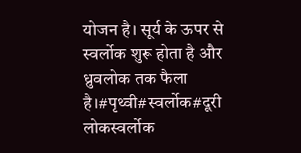योजन है। सूर्य के ऊपर से स्वर्लोक शुरू होता है और ध्रुवलोक तक फैला है।#पृथ्वी#स्वर्लोक#दूरी
लोकस्वर्लोक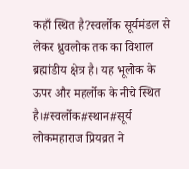कहाँ स्थित है?स्वर्लोक सूर्यमंडल से लेकर ध्रुवलोक तक का विशाल ब्रह्मांडीय क्षेत्र है। यह भूलोक के ऊपर और महर्लोक के नीचे स्थित है।#स्वर्लोक#स्थान#सूर्य
लोकमहाराज प्रियव्रत ने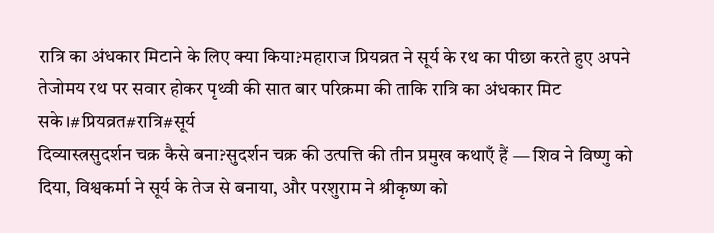रात्रि का अंधकार मिटाने के लिए क्या किया?महाराज प्रियव्रत ने सूर्य के रथ का पीछा करते हुए अपने तेजोमय रथ पर सवार होकर पृथ्वी की सात बार परिक्रमा की ताकि रात्रि का अंधकार मिट सके।#प्रियव्रत#रात्रि#सूर्य
दिव्यास्त्रसुदर्शन चक्र कैसे बना?सुदर्शन चक्र की उत्पत्ति की तीन प्रमुख कथाएँ हैं — शिव ने विष्णु को दिया, विश्वकर्मा ने सूर्य के तेज से बनाया, और परशुराम ने श्रीकृष्ण को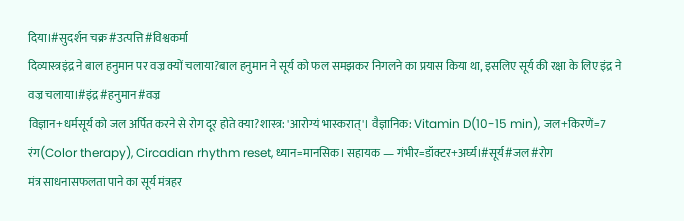दिया।#सुदर्शन चक्र#उत्पत्ति#विश्वकर्मा
दिव्यास्त्रइंद्र ने बाल हनुमान पर वज्र क्यों चलाया?बाल हनुमान ने सूर्य को फल समझकर निगलने का प्रयास किया था, इसलिए सूर्य की रक्षा के लिए इंद्र ने वज्र चलाया।#इंद्र#हनुमान#वज्र
विज्ञान+धर्मसूर्य को जल अर्पित करने से रोग दूर होते क्या?शास्त्र: 'आरोग्यं भास्करात्'। वैज्ञानिक: Vitamin D(10-15 min), जल+किरणें=7 रंग(Color therapy), Circadian rhythm reset, ध्यान=मानसिक। सहायक — गंभीर=डॉक्टर+अर्घ्य।#सूर्य#जल#रोग
मंत्र साधनासफलता पाने का सूर्य मंत्रहर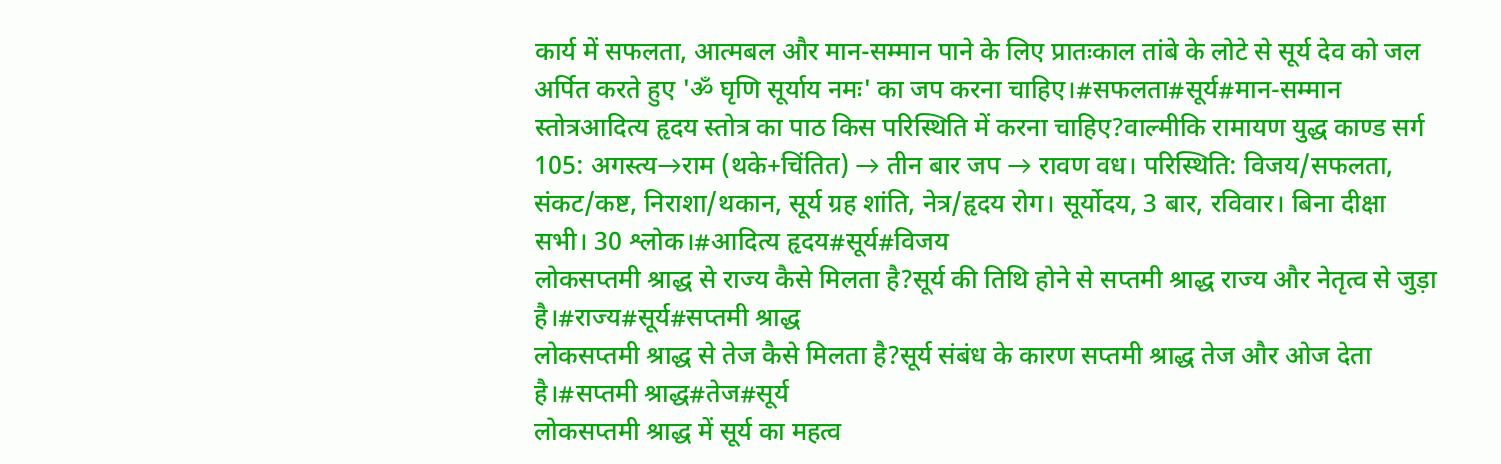कार्य में सफलता, आत्मबल और मान-सम्मान पाने के लिए प्रातःकाल तांबे के लोटे से सूर्य देव को जल अर्पित करते हुए 'ॐ घृणि सूर्याय नमः' का जप करना चाहिए।#सफलता#सूर्य#मान-सम्मान
स्तोत्रआदित्य हृदय स्तोत्र का पाठ किस परिस्थिति में करना चाहिए?वाल्मीकि रामायण युद्ध काण्ड सर्ग 105: अगस्त्य→राम (थके+चिंतित) → तीन बार जप → रावण वध। परिस्थिति: विजय/सफलता, संकट/कष्ट, निराशा/थकान, सूर्य ग्रह शांति, नेत्र/हृदय रोग। सूर्योदय, 3 बार, रविवार। बिना दीक्षा सभी। 30 श्लोक।#आदित्य हृदय#सूर्य#विजय
लोकसप्तमी श्राद्ध से राज्य कैसे मिलता है?सूर्य की तिथि होने से सप्तमी श्राद्ध राज्य और नेतृत्व से जुड़ा है।#राज्य#सूर्य#सप्तमी श्राद्ध
लोकसप्तमी श्राद्ध से तेज कैसे मिलता है?सूर्य संबंध के कारण सप्तमी श्राद्ध तेज और ओज देता है।#सप्तमी श्राद्ध#तेज#सूर्य
लोकसप्तमी श्राद्ध में सूर्य का महत्व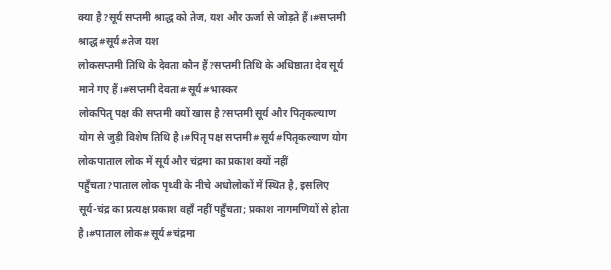क्या है?सूर्य सप्तमी श्राद्ध को तेज, यश और ऊर्जा से जोड़ते हैं।#सप्तमी श्राद्ध#सूर्य#तेज यश
लोकसप्तमी तिथि के देवता कौन हैं?सप्तमी तिथि के अधिष्ठाता देव सूर्य माने गए हैं।#सप्तमी देवता#सूर्य#भास्कर
लोकपितृ पक्ष की सप्तमी क्यों खास है?सप्तमी सूर्य और पितृकल्याण योग से जुड़ी विशेष तिथि है।#पितृ पक्ष सप्तमी#सूर्य#पितृकल्याण योग
लोकपाताल लोक में सूर्य और चंद्रमा का प्रकाश क्यों नहीं पहुँचता?पाताल लोक पृथ्वी के नीचे अधोलोकों में स्थित है, इसलिए सूर्य-चंद्र का प्रत्यक्ष प्रकाश वहाँ नहीं पहुँचता; प्रकाश नागमणियों से होता है।#पाताल लोक#सूर्य#चंद्रमा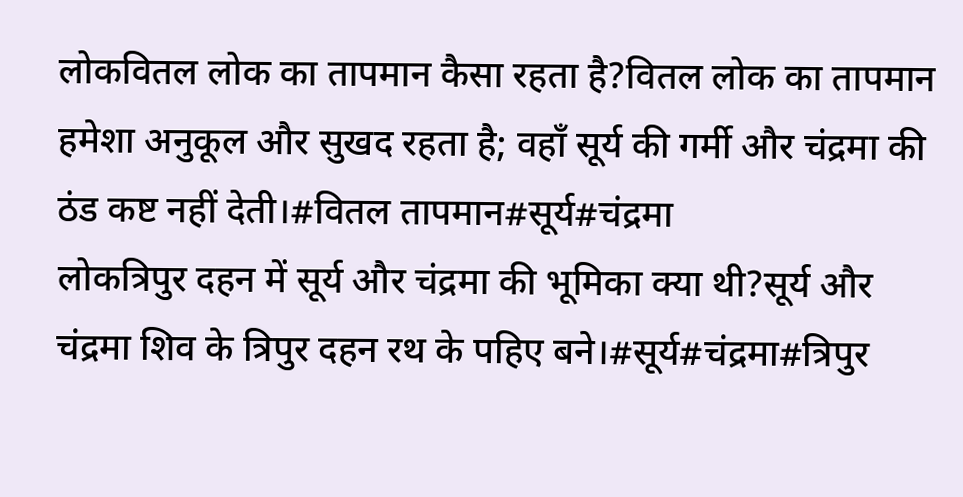लोकवितल लोक का तापमान कैसा रहता है?वितल लोक का तापमान हमेशा अनुकूल और सुखद रहता है; वहाँ सूर्य की गर्मी और चंद्रमा की ठंड कष्ट नहीं देती।#वितल तापमान#सूर्य#चंद्रमा
लोकत्रिपुर दहन में सूर्य और चंद्रमा की भूमिका क्या थी?सूर्य और चंद्रमा शिव के त्रिपुर दहन रथ के पहिए बने।#सूर्य#चंद्रमा#त्रिपुर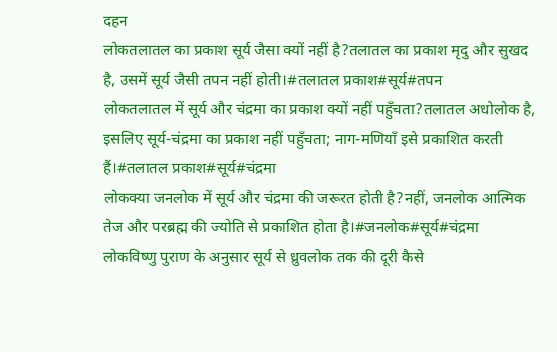दहन
लोकतलातल का प्रकाश सूर्य जैसा क्यों नहीं है?तलातल का प्रकाश मृदु और सुखद है, उसमें सूर्य जैसी तपन नहीं होती।#तलातल प्रकाश#सूर्य#तपन
लोकतलातल में सूर्य और चंद्रमा का प्रकाश क्यों नहीं पहुँचता?तलातल अधोलोक है, इसलिए सूर्य-चंद्रमा का प्रकाश नहीं पहुँचता; नाग-मणियाँ इसे प्रकाशित करती हैं।#तलातल प्रकाश#सूर्य#चंद्रमा
लोकक्या जनलोक में सूर्य और चंद्रमा की जरूरत होती है?नहीं, जनलोक आत्मिक तेज और परब्रह्म की ज्योति से प्रकाशित होता है।#जनलोक#सूर्य#चंद्रमा
लोकविष्णु पुराण के अनुसार सूर्य से ध्रुवलोक तक की दूरी कैसे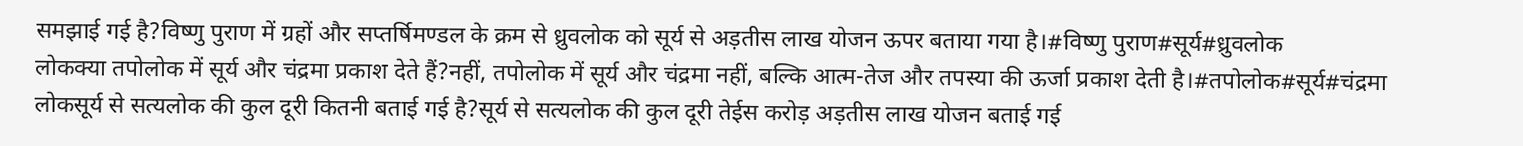समझाई गई है?विष्णु पुराण में ग्रहों और सप्तर्षिमण्डल के क्रम से ध्रुवलोक को सूर्य से अड़तीस लाख योजन ऊपर बताया गया है।#विष्णु पुराण#सूर्य#ध्रुवलोक
लोकक्या तपोलोक में सूर्य और चंद्रमा प्रकाश देते हैं?नहीं, तपोलोक में सूर्य और चंद्रमा नहीं, बल्कि आत्म-तेज और तपस्या की ऊर्जा प्रकाश देती है।#तपोलोक#सूर्य#चंद्रमा
लोकसूर्य से सत्यलोक की कुल दूरी कितनी बताई गई है?सूर्य से सत्यलोक की कुल दूरी तेईस करोड़ अड़तीस लाख योजन बताई गई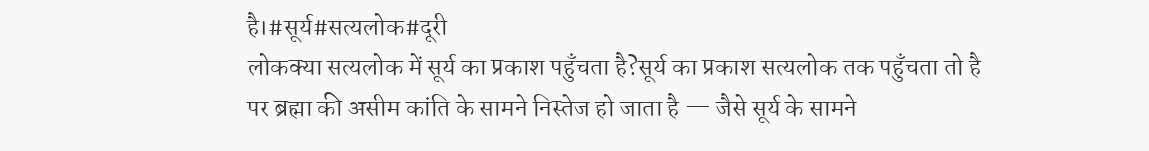है।#सूर्य#सत्यलोक#दूरी
लोकक्या सत्यलोक में सूर्य का प्रकाश पहुँचता है?सूर्य का प्रकाश सत्यलोक तक पहुँचता तो है पर ब्रह्मा की असीम कांति के सामने निस्तेज हो जाता है — जैसे सूर्य के सामने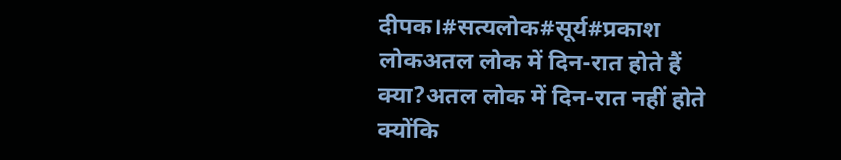दीपक।#सत्यलोक#सूर्य#प्रकाश
लोकअतल लोक में दिन-रात होते हैं क्या?अतल लोक में दिन-रात नहीं होते क्योंकि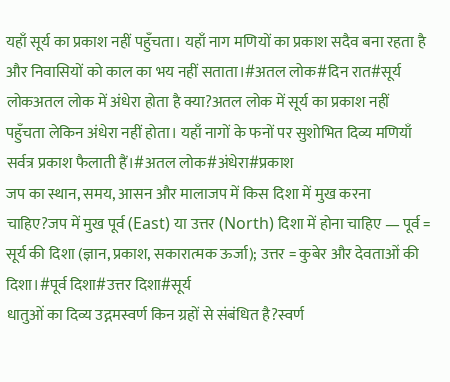यहाँ सूर्य का प्रकाश नहीं पहुँचता। यहाँ नाग मणियों का प्रकाश सदैव बना रहता है और निवासियों को काल का भय नहीं सताता।#अतल लोक#दिन रात#सूर्य
लोकअतल लोक में अंधेरा होता है क्या?अतल लोक में सूर्य का प्रकाश नहीं पहुँचता लेकिन अंधेरा नहीं होता। यहाँ नागों के फनों पर सुशोभित दिव्य मणियाँ सर्वत्र प्रकाश फैलाती हैं।#अतल लोक#अंधेरा#प्रकाश
जप का स्थान, समय, आसन और मालाजप में किस दिशा में मुख करना चाहिए?जप में मुख पूर्व (East) या उत्तर (North) दिशा में होना चाहिए — पूर्व = सूर्य की दिशा (ज्ञान, प्रकाश, सकारात्मक ऊर्जा); उत्तर = कुबेर और देवताओं की दिशा।#पूर्व दिशा#उत्तर दिशा#सूर्य
धातुओं का दिव्य उद्गमस्वर्ण किन ग्रहों से संबंधित है?स्वर्ण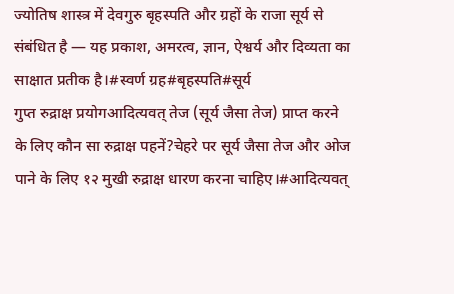ज्योतिष शास्त्र में देवगुरु बृहस्पति और ग्रहों के राजा सूर्य से संबंधित है — यह प्रकाश, अमरत्व, ज्ञान, ऐश्वर्य और दिव्यता का साक्षात प्रतीक है।#स्वर्ण ग्रह#बृहस्पति#सूर्य
गुप्त रुद्राक्ष प्रयोगआदित्यवत् तेज (सूर्य जैसा तेज) प्राप्त करने के लिए कौन सा रुद्राक्ष पहनें?चेहरे पर सूर्य जैसा तेज और ओज पाने के लिए १२ मुखी रुद्राक्ष धारण करना चाहिए।#आदित्यवत्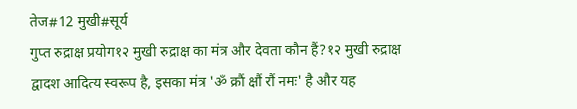तेज#12 मुखी#सूर्य
गुप्त रुद्राक्ष प्रयोग१२ मुखी रुद्राक्ष का मंत्र और देवता कौन हैं?१२ मुखी रुद्राक्ष द्वादश आदित्य स्वरूप है, इसका मंत्र 'ॐ क्रौं क्षौं रौं नमः' है और यह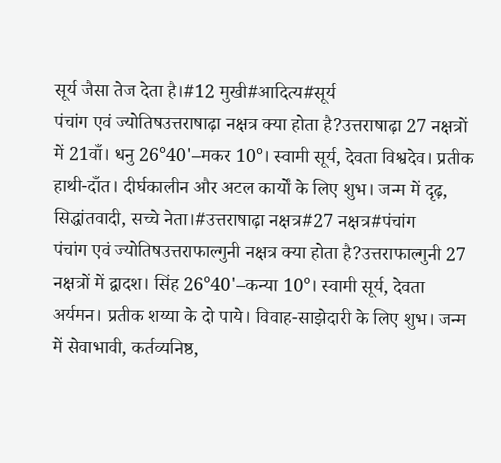सूर्य जैसा तेज देता है।#12 मुखी#आदित्य#सूर्य
पंचांग एवं ज्योतिषउत्तराषाढ़ा नक्षत्र क्या होता है?उत्तराषाढ़ा 27 नक्षत्रों में 21वाँ। धनु 26°40'–मकर 10°। स्वामी सूर्य, देवता विश्वदेव। प्रतीक हाथी-दाँत। दीर्घकालीन और अटल कार्यों के लिए शुभ। जन्म में दृढ़, सिद्धांतवादी, सच्चे नेता।#उत्तराषाढ़ा नक्षत्र#27 नक्षत्र#पंचांग
पंचांग एवं ज्योतिषउत्तराफाल्गुनी नक्षत्र क्या होता है?उत्तराफाल्गुनी 27 नक्षत्रों में द्वादश। सिंह 26°40'–कन्या 10°। स्वामी सूर्य, देवता अर्यमन। प्रतीक शय्या के दो पाये। विवाह-साझेदारी के लिए शुभ। जन्म में सेवाभावी, कर्तव्यनिष्ठ,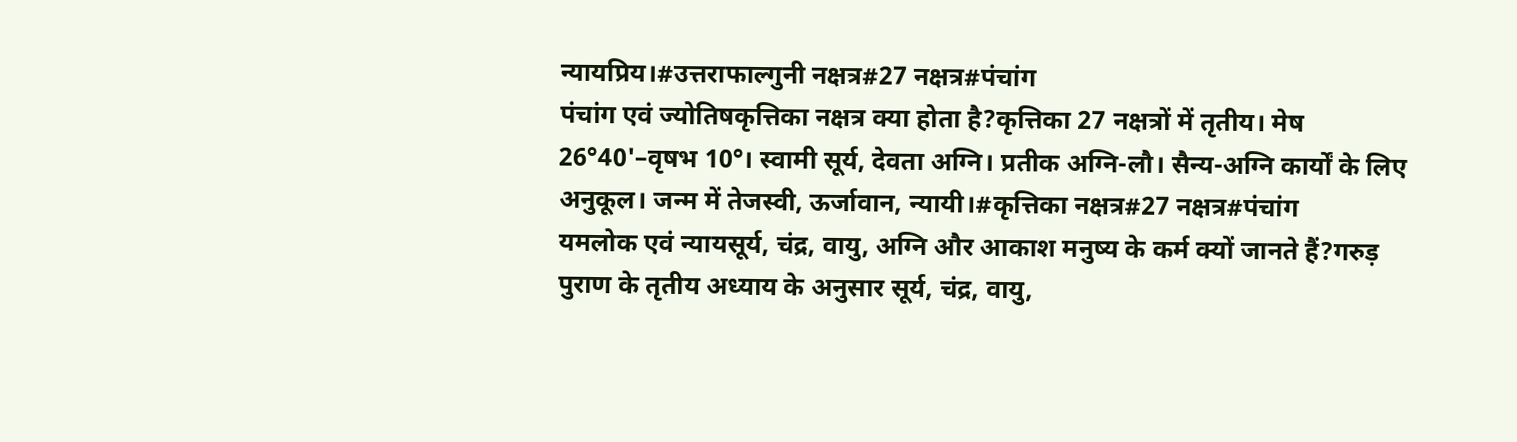न्यायप्रिय।#उत्तराफाल्गुनी नक्षत्र#27 नक्षत्र#पंचांग
पंचांग एवं ज्योतिषकृत्तिका नक्षत्र क्या होता है?कृत्तिका 27 नक्षत्रों में तृतीय। मेष 26°40'–वृषभ 10°। स्वामी सूर्य, देवता अग्नि। प्रतीक अग्नि-लौ। सैन्य-अग्नि कार्यों के लिए अनुकूल। जन्म में तेजस्वी, ऊर्जावान, न्यायी।#कृत्तिका नक्षत्र#27 नक्षत्र#पंचांग
यमलोक एवं न्यायसूर्य, चंद्र, वायु, अग्नि और आकाश मनुष्य के कर्म क्यों जानते हैं?गरुड़ पुराण के तृतीय अध्याय के अनुसार सूर्य, चंद्र, वायु,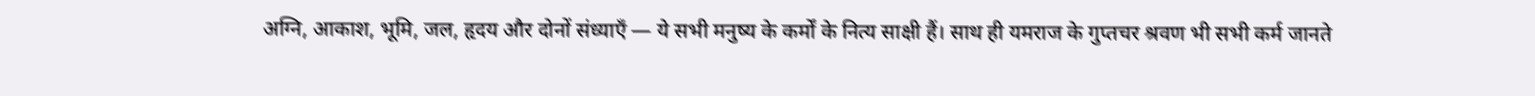अग्नि, आकाश, भूमि, जल, हृदय और दोनों संध्याएँ — ये सभी मनुष्य के कर्मों के नित्य साक्षी हैं। साथ ही यमराज के गुप्तचर श्रवण भी सभी कर्म जानते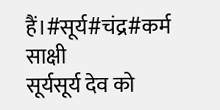हैं।#सूर्य#चंद्र#कर्म साक्षी
सूर्यसूर्य देव को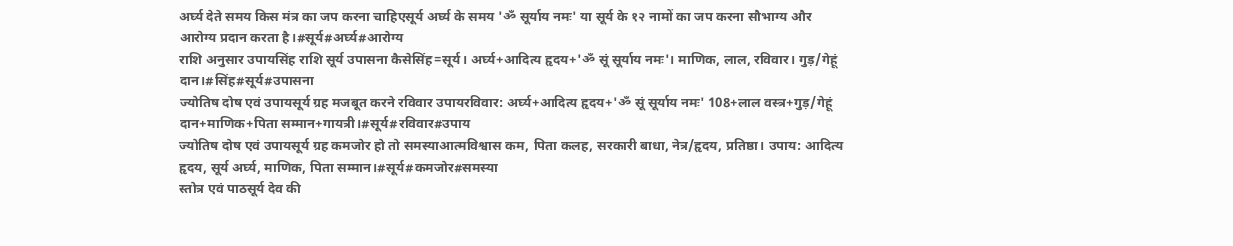अर्घ्य देते समय किस मंत्र का जप करना चाहिएसूर्य अर्घ्य के समय 'ॐ सूर्याय नमः' या सूर्य के १२ नामों का जप करना सौभाग्य और आरोग्य प्रदान करता है।#सूर्य#अर्घ्य#आरोग्य
राशि अनुसार उपायसिंह राशि सूर्य उपासना कैसेसिंह=सूर्य। अर्घ्य+आदित्य हृदय+'ॐ सूं सूर्याय नमः'। माणिक, लाल, रविवार। गुड़/गेहूं दान।#सिंह#सूर्य#उपासना
ज्योतिष दोष एवं उपायसूर्य ग्रह मजबूत करने रविवार उपायरविवार: अर्घ्य+आदित्य हृदय+'ॐ सूं सूर्याय नमः' 108+लाल वस्त्र+गुड़/गेहूं दान+माणिक+पिता सम्मान+गायत्री।#सूर्य#रविवार#उपाय
ज्योतिष दोष एवं उपायसूर्य ग्रह कमजोर हो तो समस्याआत्मविश्वास कम, पिता कलह, सरकारी बाधा, नेत्र/हृदय, प्रतिष्ठा। उपाय: आदित्य हृदय, सूर्य अर्घ्य, माणिक, पिता सम्मान।#सूर्य#कमजोर#समस्या
स्तोत्र एवं पाठसूर्य देव की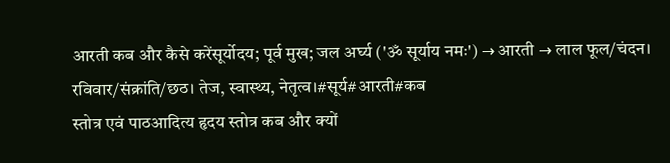आरती कब और कैसे करेंसूर्योदय; पूर्व मुख; जल अर्घ्य ('ॐ सूर्याय नमः') → आरती → लाल फूल/चंदन। रविवार/संक्रांति/छठ। तेज, स्वास्थ्य, नेतृत्व।#सूर्य#आरती#कब
स्तोत्र एवं पाठआदित्य हृदय स्तोत्र कब और क्यों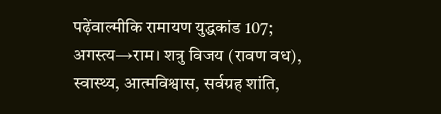पढ़ेंवाल्मीकि रामायण युद्धकांड 107; अगस्त्य→राम। शत्रु विजय (रावण वध), स्वास्थ्य, आत्मविश्वास, सर्वग्रह शांति,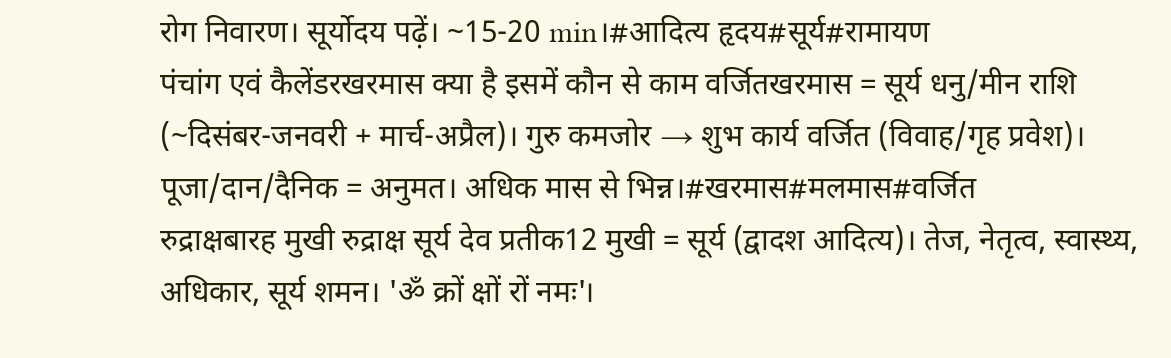रोग निवारण। सूर्योदय पढ़ें। ~15-20 min।#आदित्य हृदय#सूर्य#रामायण
पंचांग एवं कैलेंडरखरमास क्या है इसमें कौन से काम वर्जितखरमास = सूर्य धनु/मीन राशि (~दिसंबर-जनवरी + मार्च-अप्रैल)। गुरु कमजोर → शुभ कार्य वर्जित (विवाह/गृह प्रवेश)। पूजा/दान/दैनिक = अनुमत। अधिक मास से भिन्न।#खरमास#मलमास#वर्जित
रुद्राक्षबारह मुखी रुद्राक्ष सूर्य देव प्रतीक12 मुखी = सूर्य (द्वादश आदित्य)। तेज, नेतृत्व, स्वास्थ्य, अधिकार, सूर्य शमन। 'ॐ क्रों क्षों रों नमः'।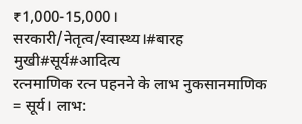₹1,000-15,000। सरकारी/नेतृत्व/स्वास्थ्य।#बारह मुखी#सूर्य#आदित्य
रत्नमाणिक रत्न पहनने के लाभ नुकसानमाणिक = सूर्य। लाभ: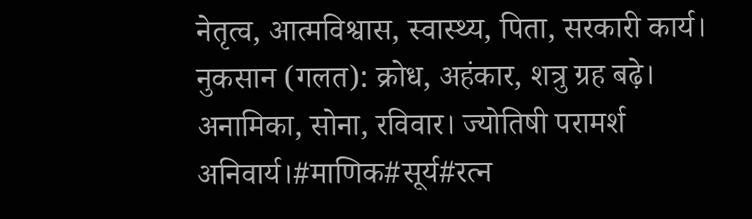नेतृत्व, आत्मविश्वास, स्वास्थ्य, पिता, सरकारी कार्य। नुकसान (गलत): क्रोध, अहंकार, शत्रु ग्रह बढ़े। अनामिका, सोना, रविवार। ज्योतिषी परामर्श अनिवार्य।#माणिक#सूर्य#रत्न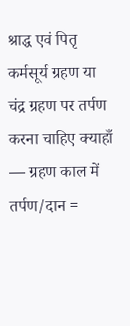श्राद्ध एवं पितृ कर्मसूर्य ग्रहण या चंद्र ग्रहण पर तर्पण करना चाहिए क्याहाँ — ग्रहण काल में तर्पण/दान =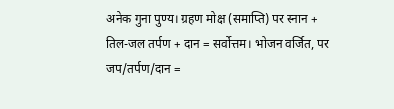अनेक गुना पुण्य। ग्रहण मोक्ष (समाप्ति) पर स्नान + तिल-जल तर्पण + दान = सर्वोत्तम। भोजन वर्जित, पर जप/तर्पण/दान =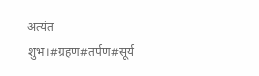अत्यंत शुभ।#ग्रहण#तर्पण#सूर्य